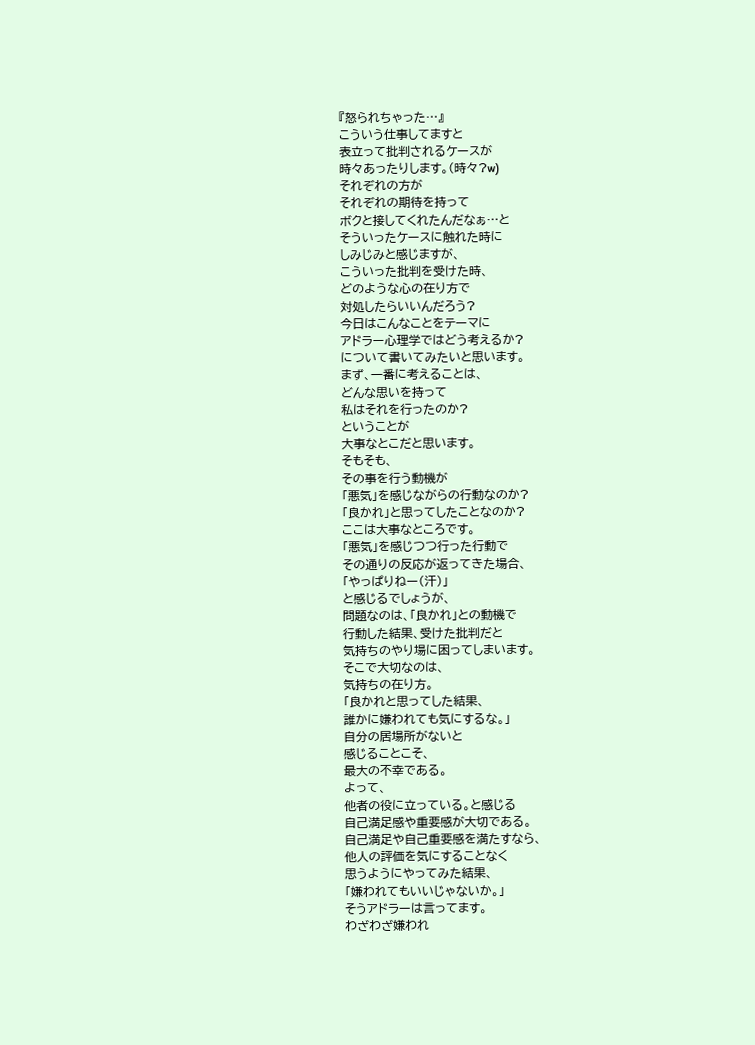『怒られちゃった…』
こういう仕事してますと
表立って批判されるケースが
時々あったりします。(時々?w)
それぞれの方が
それぞれの期待を持って
ボクと接してくれたんだなぁ…と
そういったケースに触れた時に
しみじみと感じますが、
こういった批判を受けた時、
どのような心の在り方で
対処したらいいんだろう?
今日はこんなことをテーマに
アドラー心理学ではどう考えるか?
について書いてみたいと思います。
まず、一番に考えることは、
どんな思いを持って
私はそれを行ったのか?
ということが
大事なとこだと思います。
そもそも、
その事を行う動機が
「悪気」を感じながらの行動なのか?
「良かれ」と思ってしたことなのか?
ここは大事なところです。
「悪気」を感じつつ行った行動で
その通りの反応が返ってきた場合、
「やっぱりねー(汗)」
と感じるでしょうが、
問題なのは、「良かれ」との動機で
行動した結果、受けた批判だと
気持ちのやり場に困ってしまいます。
そこで大切なのは、
気持ちの在り方。
「良かれと思ってした結果、
誰かに嫌われても気にするな。」
自分の居場所がないと
感じることこそ、
最大の不幸である。
よって、
他者の役に立っている。と感じる
自己満足感や重要感が大切である。
自己満足や自己重要感を満たすなら、
他人の評価を気にすることなく
思うようにやってみた結果、
「嫌われてもいいじゃないか。」
そうアドラーは言ってます。
わざわざ嫌われ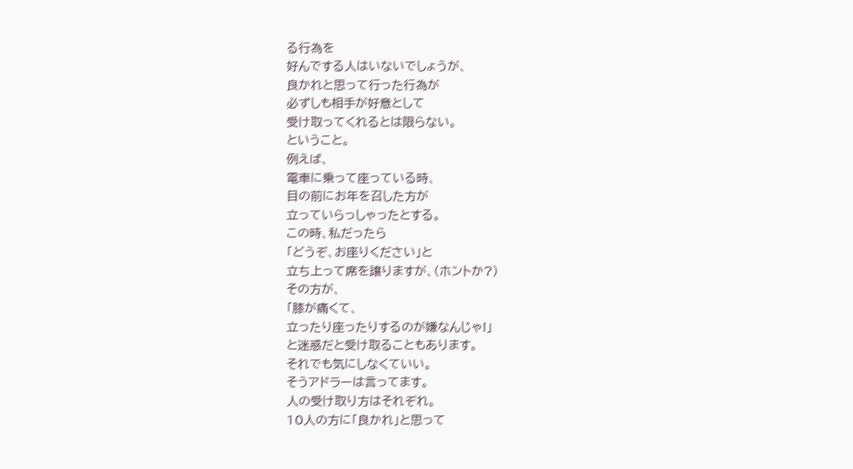る行為を
好んでする人はいないでしょうが、
良かれと思って行った行為が
必ずしも相手が好意として
受け取ってくれるとは限らない。
ということ。
例えば、
電車に乗って座っている時、
目の前にお年を召した方が
立っていらっしゃったとする。
この時、私だったら
「どうぞ、お座りください」と
立ち上って席を譲りますが、(ホントか?)
その方が、
「膝が痛くて、
立ったり座ったりするのが嫌なんじゃ!」
と迷惑だと受け取ることもあります。
それでも気にしなくていい。
そうアドラーは言ってます。
人の受け取り方はそれぞれ。
10人の方に「良かれ」と思って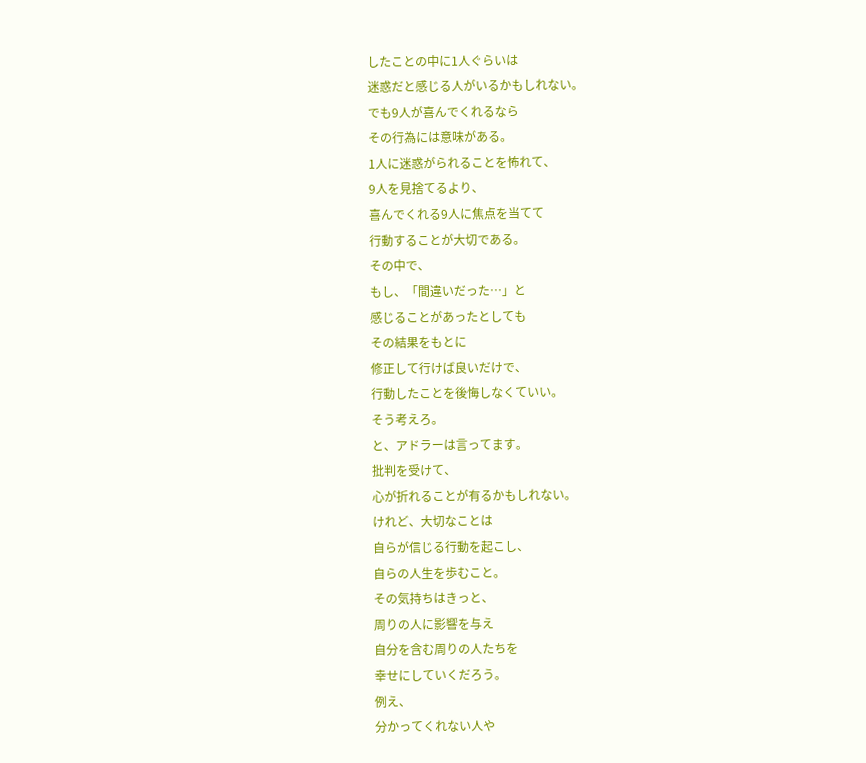したことの中に1人ぐらいは
迷惑だと感じる人がいるかもしれない。
でも9人が喜んでくれるなら
その行為には意味がある。
1人に迷惑がられることを怖れて、
9人を見捨てるより、
喜んでくれる9人に焦点を当てて
行動することが大切である。
その中で、
もし、「間違いだった…」と
感じることがあったとしても
その結果をもとに
修正して行けば良いだけで、
行動したことを後悔しなくていい。
そう考えろ。
と、アドラーは言ってます。
批判を受けて、
心が折れることが有るかもしれない。
けれど、大切なことは
自らが信じる行動を起こし、
自らの人生を歩むこと。
その気持ちはきっと、
周りの人に影響を与え
自分を含む周りの人たちを
幸せにしていくだろう。
例え、
分かってくれない人や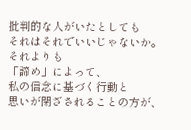批判的な人がいたとしても
それはそれでいいじゃないか。
それよりも
「諦め」によって、
私の信念に基づく行動と
思いが閉ざされることの方が、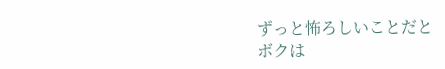ずっと怖ろしいことだと
ボクは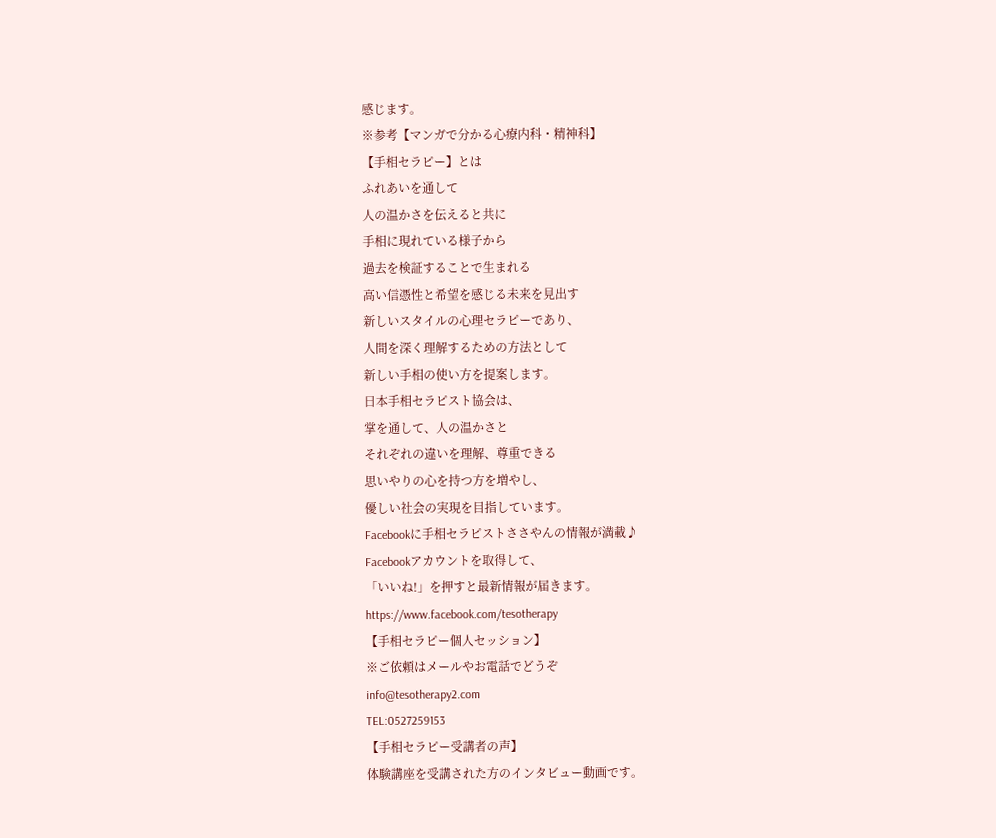感じます。
※参考【マンガで分かる心療内科・精神科】
【手相セラピー】とは
ふれあいを通して
人の温かさを伝えると共に
手相に現れている様子から
過去を検証することで生まれる
高い信憑性と希望を感じる未来を見出す
新しいスタイルの心理セラピーであり、
人間を深く理解するための方法として
新しい手相の使い方を提案します。
日本手相セラピスト協会は、
掌を通して、人の温かさと
それぞれの違いを理解、尊重できる
思いやりの心を持つ方を増やし、
優しい社会の実現を目指しています。
Facebookに手相セラピストささやんの情報が満載♪
Facebookアカウントを取得して、
「いいね!」を押すと最新情報が届きます。
https://www.facebook.com/tesotherapy
【手相セラピー個人セッション】
※ご依頼はメールやお電話でどうぞ
info@tesotherapy2.com
TEL:0527259153
【手相セラピー受講者の声】
体験講座を受講された方のインタビュー動画です。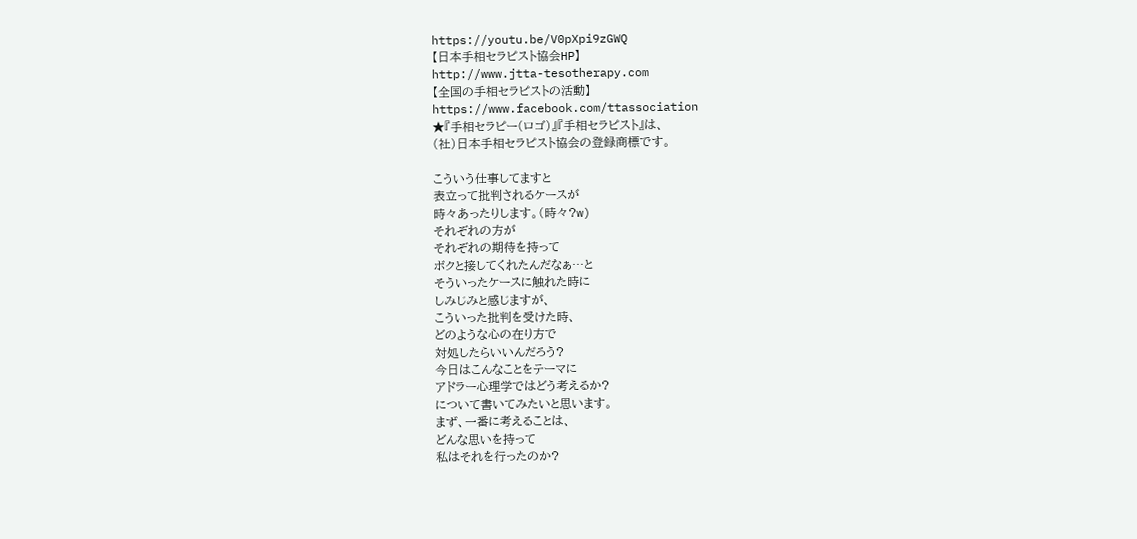https://youtu.be/V0pXpi9zGWQ
【日本手相セラピスト協会HP】
http://www.jtta-tesotherapy.com
【全国の手相セラピストの活動】
https://www.facebook.com/ttassociation
★『手相セラピー(ロゴ)』『手相セラピスト』は、
(社)日本手相セラピスト協会の登録商標です。

こういう仕事してますと
表立って批判されるケースが
時々あったりします。(時々?w)
それぞれの方が
それぞれの期待を持って
ボクと接してくれたんだなぁ…と
そういったケースに触れた時に
しみじみと感じますが、
こういった批判を受けた時、
どのような心の在り方で
対処したらいいんだろう?
今日はこんなことをテーマに
アドラー心理学ではどう考えるか?
について書いてみたいと思います。
まず、一番に考えることは、
どんな思いを持って
私はそれを行ったのか?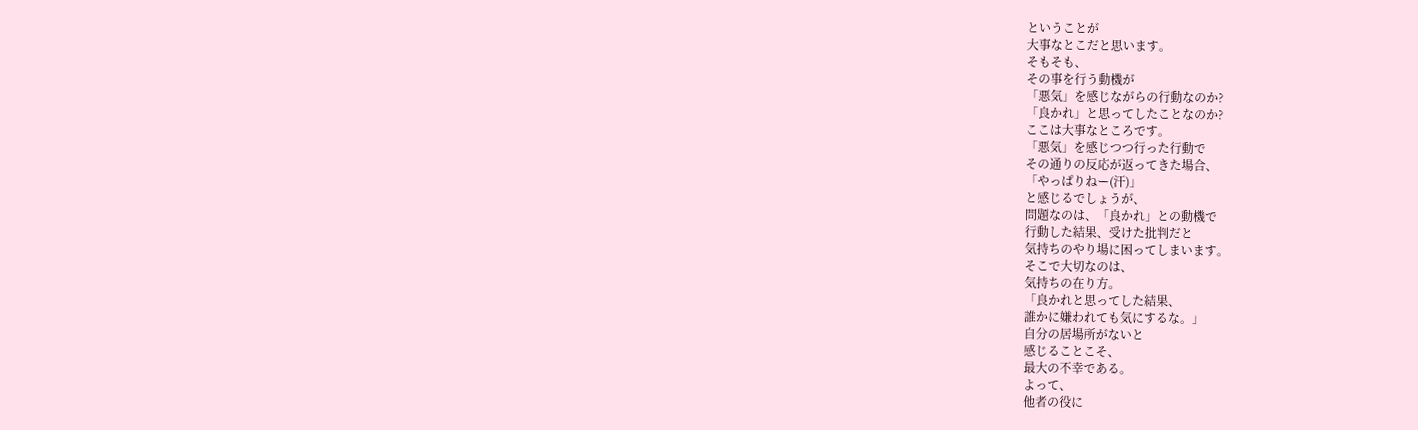ということが
大事なとこだと思います。
そもそも、
その事を行う動機が
「悪気」を感じながらの行動なのか?
「良かれ」と思ってしたことなのか?
ここは大事なところです。
「悪気」を感じつつ行った行動で
その通りの反応が返ってきた場合、
「やっぱりねー(汗)」
と感じるでしょうが、
問題なのは、「良かれ」との動機で
行動した結果、受けた批判だと
気持ちのやり場に困ってしまいます。
そこで大切なのは、
気持ちの在り方。
「良かれと思ってした結果、
誰かに嫌われても気にするな。」
自分の居場所がないと
感じることこそ、
最大の不幸である。
よって、
他者の役に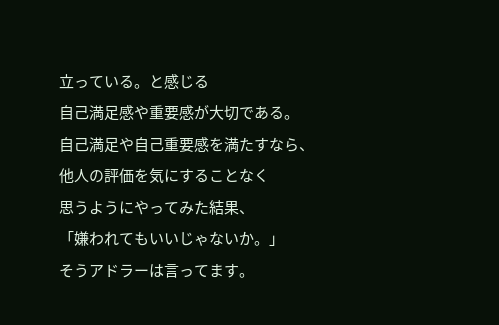立っている。と感じる
自己満足感や重要感が大切である。
自己満足や自己重要感を満たすなら、
他人の評価を気にすることなく
思うようにやってみた結果、
「嫌われてもいいじゃないか。」
そうアドラーは言ってます。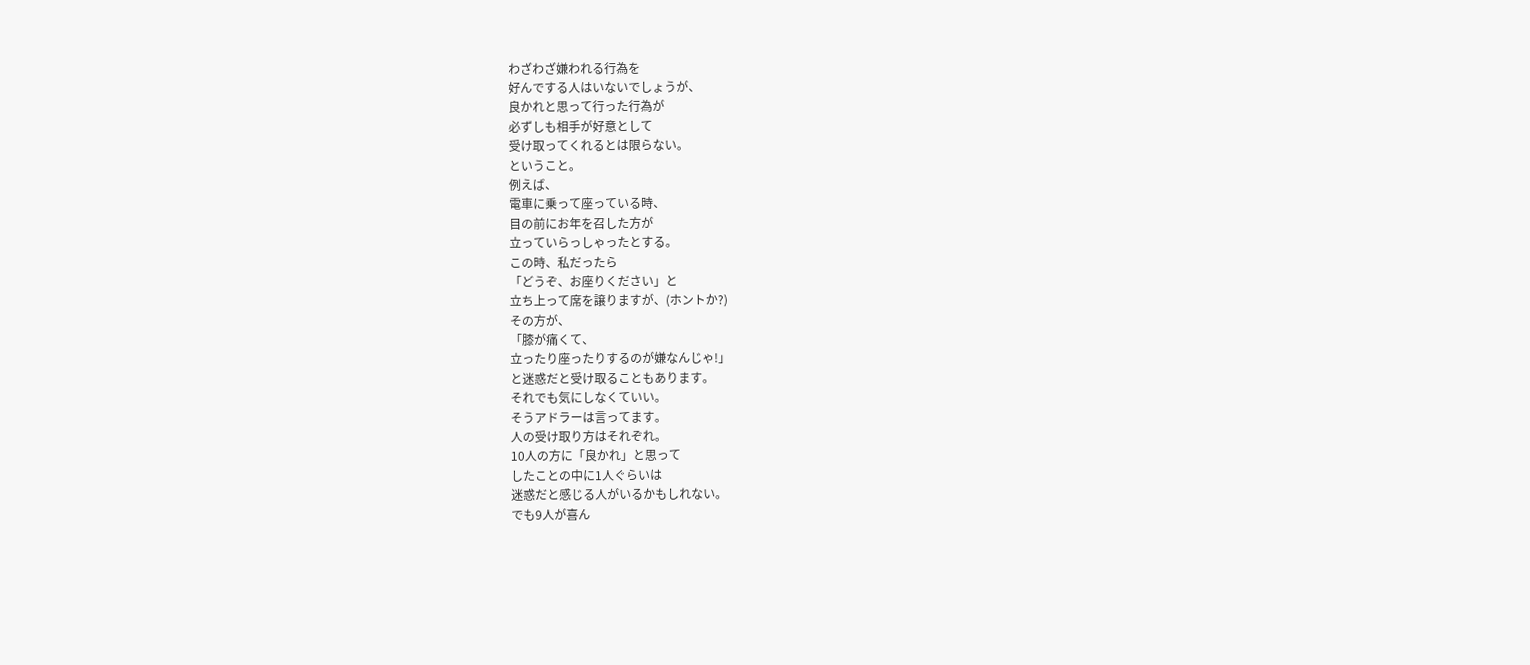わざわざ嫌われる行為を
好んでする人はいないでしょうが、
良かれと思って行った行為が
必ずしも相手が好意として
受け取ってくれるとは限らない。
ということ。
例えば、
電車に乗って座っている時、
目の前にお年を召した方が
立っていらっしゃったとする。
この時、私だったら
「どうぞ、お座りください」と
立ち上って席を譲りますが、(ホントか?)
その方が、
「膝が痛くて、
立ったり座ったりするのが嫌なんじゃ!」
と迷惑だと受け取ることもあります。
それでも気にしなくていい。
そうアドラーは言ってます。
人の受け取り方はそれぞれ。
10人の方に「良かれ」と思って
したことの中に1人ぐらいは
迷惑だと感じる人がいるかもしれない。
でも9人が喜ん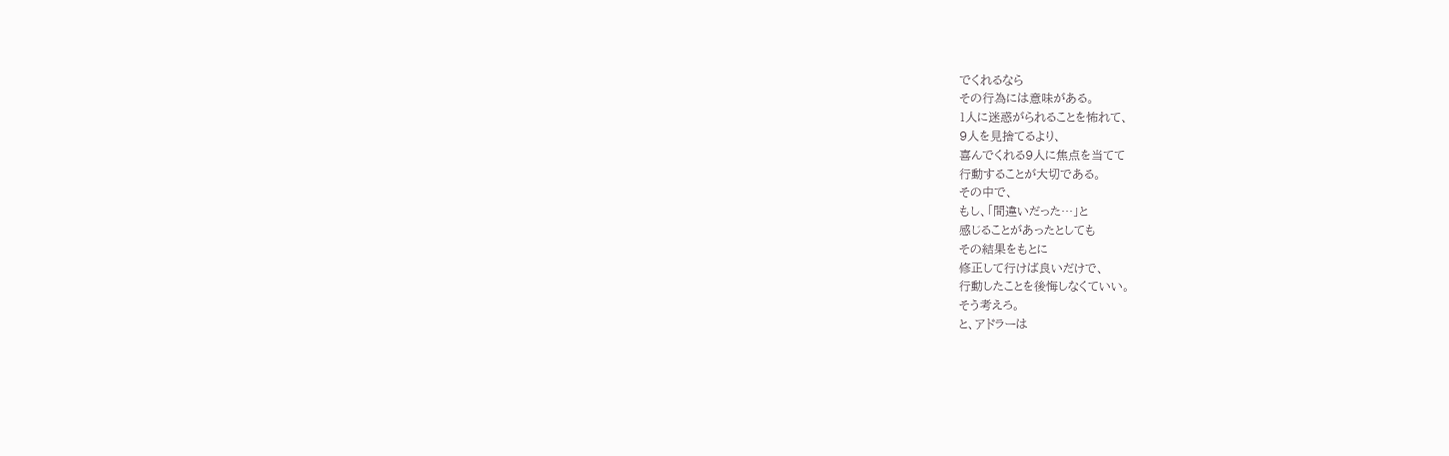でくれるなら
その行為には意味がある。
1人に迷惑がられることを怖れて、
9人を見捨てるより、
喜んでくれる9人に焦点を当てて
行動することが大切である。
その中で、
もし、「間違いだった…」と
感じることがあったとしても
その結果をもとに
修正して行けば良いだけで、
行動したことを後悔しなくていい。
そう考えろ。
と、アドラーは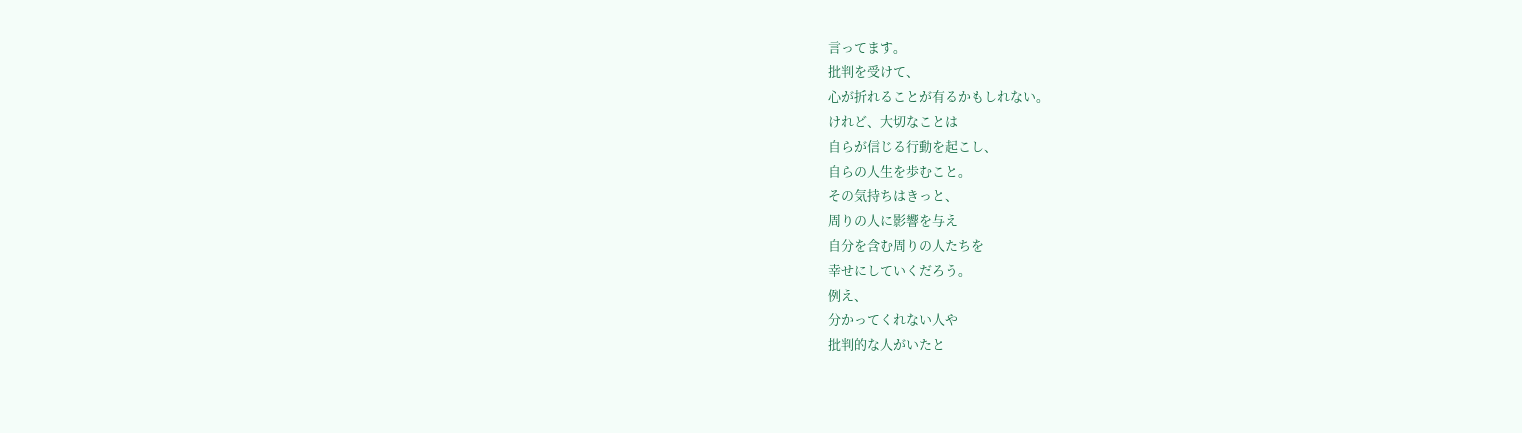言ってます。
批判を受けて、
心が折れることが有るかもしれない。
けれど、大切なことは
自らが信じる行動を起こし、
自らの人生を歩むこと。
その気持ちはきっと、
周りの人に影響を与え
自分を含む周りの人たちを
幸せにしていくだろう。
例え、
分かってくれない人や
批判的な人がいたと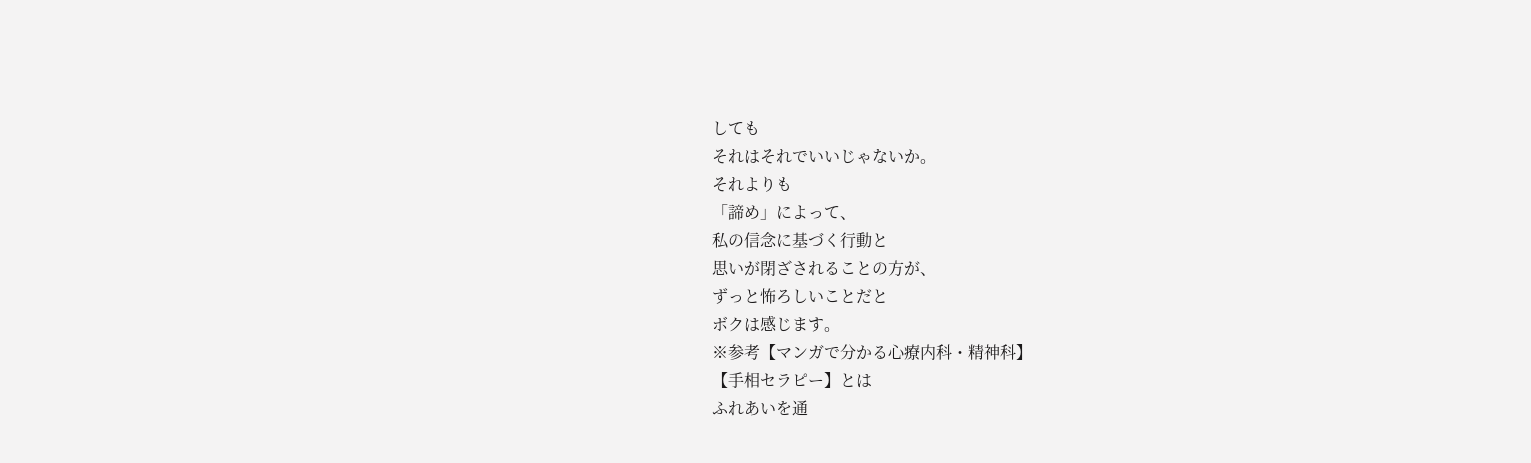しても
それはそれでいいじゃないか。
それよりも
「諦め」によって、
私の信念に基づく行動と
思いが閉ざされることの方が、
ずっと怖ろしいことだと
ボクは感じます。
※参考【マンガで分かる心療内科・精神科】
【手相セラピー】とは
ふれあいを通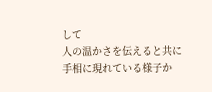して
人の温かさを伝えると共に
手相に現れている様子か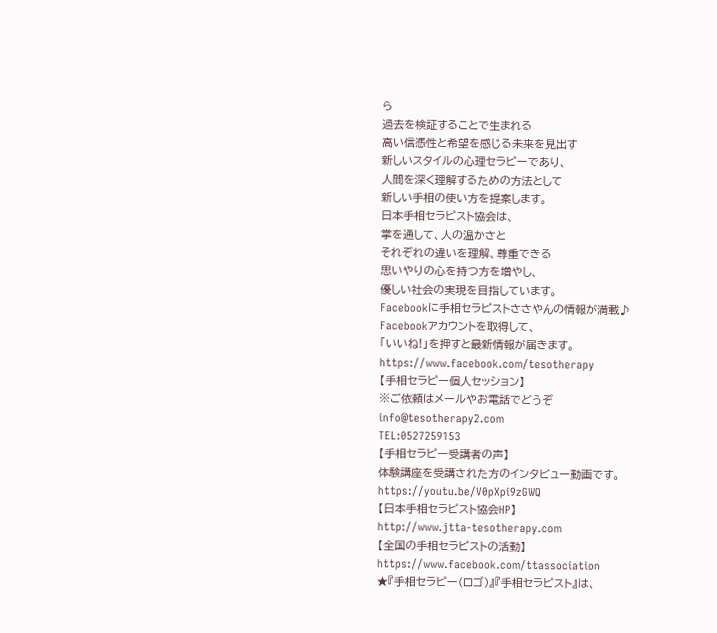ら
過去を検証することで生まれる
高い信憑性と希望を感じる未来を見出す
新しいスタイルの心理セラピーであり、
人間を深く理解するための方法として
新しい手相の使い方を提案します。
日本手相セラピスト協会は、
掌を通して、人の温かさと
それぞれの違いを理解、尊重できる
思いやりの心を持つ方を増やし、
優しい社会の実現を目指しています。
Facebookに手相セラピストささやんの情報が満載♪
Facebookアカウントを取得して、
「いいね!」を押すと最新情報が届きます。
https://www.facebook.com/tesotherapy
【手相セラピー個人セッション】
※ご依頼はメールやお電話でどうぞ
info@tesotherapy2.com
TEL:0527259153
【手相セラピー受講者の声】
体験講座を受講された方のインタビュー動画です。
https://youtu.be/V0pXpi9zGWQ
【日本手相セラピスト協会HP】
http://www.jtta-tesotherapy.com
【全国の手相セラピストの活動】
https://www.facebook.com/ttassociation
★『手相セラピー(ロゴ)』『手相セラピスト』は、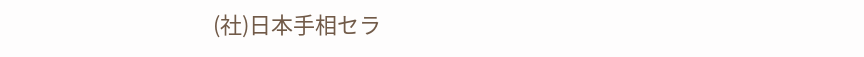(社)日本手相セラ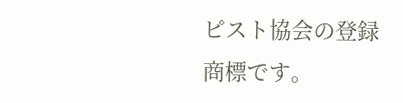ピスト協会の登録商標です。